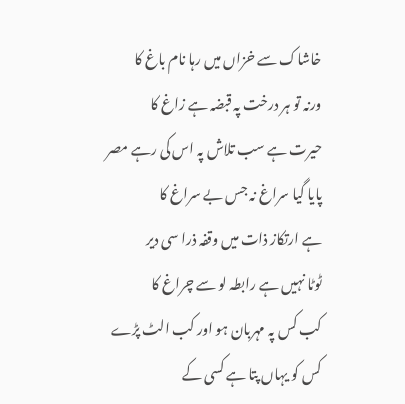خاشاک سے خزاں میں رہا نام باغ کا
ورنہ تو ہر درخت پہ قبضہ ہے زاغ کا
حیرت ہے سب تلاش پہ اس کی رہے مصر
پایا گیا سراغ نہ جس بے سراغ کا
ہے ارتکاز ذات میں وقفہ ذرا سی دیر
ٹوٹا نہیں ہے رابطہ لو سے چراغ کا
کب کس پہ مہربان ہو اور کب الٹ پڑے
کس کو یہاں پتا ہے کسی کے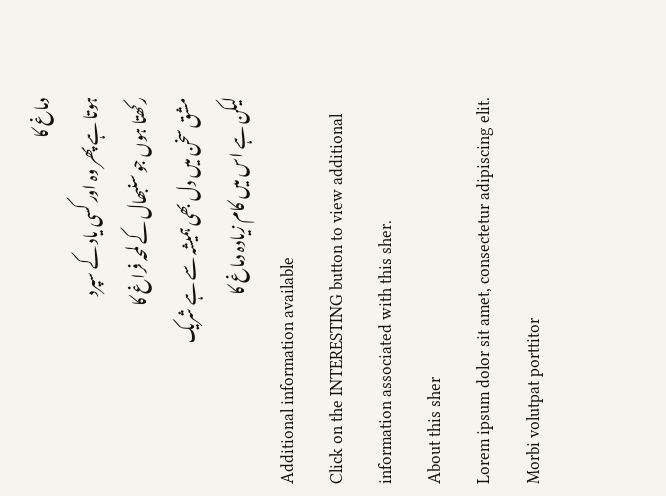دماغ کا
ہوتا ہے پھر وہ اور کسی یاد کے سپرد
رکھتا ہوں جو سنبھال کے لمحہ فراغ کا
مشق سخن میں دل بھی ہمیشہ سے ہے شریک
لیکن ہے اس میں کام زیادہ دماغ کا
Additional information available
Click on the INTERESTING button to view additional information associated with this sher.
About this sher
Lorem ipsum dolor sit amet, consectetur adipiscing elit. Morbi volutpat porttitor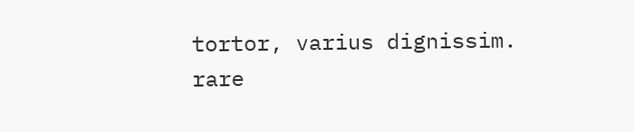tortor, varius dignissim.
rare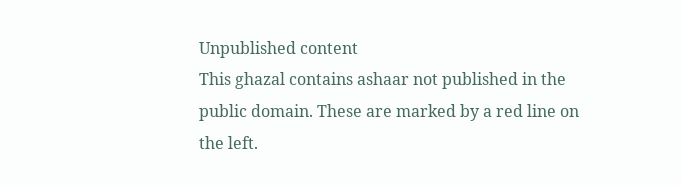Unpublished content
This ghazal contains ashaar not published in the public domain. These are marked by a red line on the left.